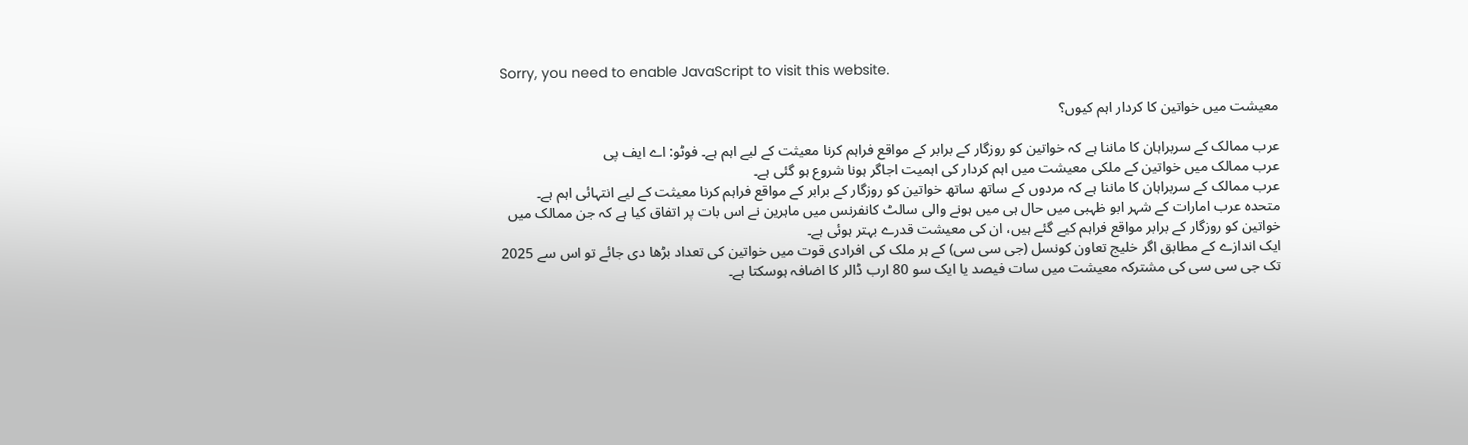Sorry, you need to enable JavaScript to visit this website.

معیشت میں خواتین کا کردار اہم کیوں؟

عرب ممالک کے سربراہان کا ماننا ہے کہ خواتین کو روزگار کے برابر کے مواقع فراہم کرنا معیثت کے لیے اہم ہے۔ فوٹو: اے ایف پی
عرب ممالک میں خواتین کے ملکی معیشت میں اہم کردار کی اہمیت اجاگر ہونا شروع ہو گئی ہے۔
عرب ممالک کے سربراہان کا ماننا ہے کہ مردوں کے ساتھ ساتھ خواتین کو روزگار کے برابر کے مواقع فراہم کرنا معیثت کے لیے انتہائی اہم ہے۔
متحدہ عرب امارات کے شہر ابو ظہبی میں حال ہی میں ہونے والی سالٹ کانفرنس میں ماہرین نے اس بات پر اتفاق کیا ہے کہ جن ممالک میں خواتین کو روزگار کے برابر مواقع فراہم کیے گئے ہیں، ان کی معیشت قدرے بہتر ہوئی ہے۔
ایک اندازے کے مطابق اگر خلیج تعاون کونسل (جی سی سی) کے ہر ملک کی افرادی قوت میں خواتین کی تعداد بڑھا دی جائے تو اس سے 2025 تک جی سی سی کی مشترکہ معیشت میں سات فیصد یا ایک سو 80 ارب ڈالر کا اضافہ ہوسکتا ہے۔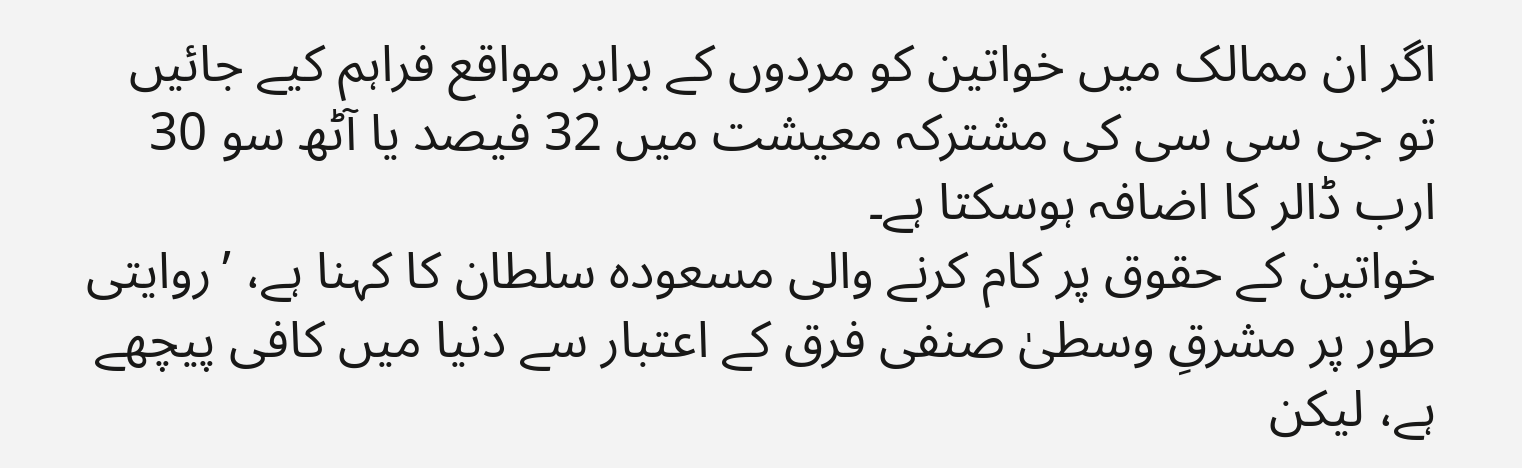اگر ان ممالک میں خواتین کو مردوں کے برابر مواقع فراہم کیے جائیں تو جی سی سی کی مشترکہ معیشت میں 32 فیصد یا آٹھ سو 30 ارب ڈالر کا اضافہ ہوسکتا ہے۔
خواتین کے حقوق پر کام کرنے والی مسعودہ سلطان کا کہنا ہے، ’روایتی طور پر مشرقِ وسطیٰ صنفی فرق کے اعتبار سے دنیا میں کافی پیچھے ہے، لیکن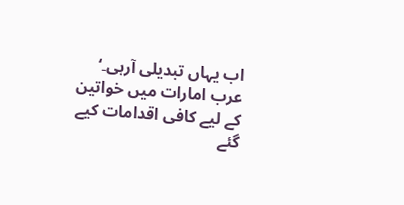اب یہاں تبدیلی آرہی۔‘
عرب امارات میں خواتین کے لیے کافی اقدامات کیے گئے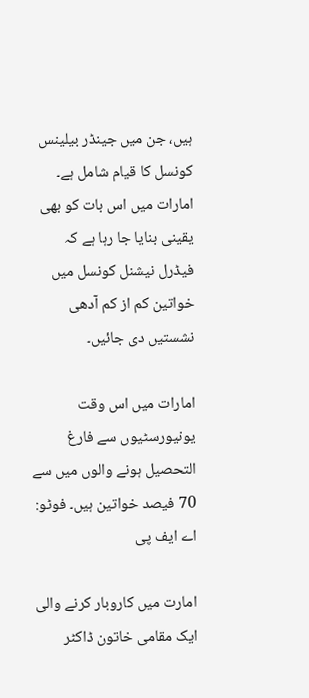ہیں، جن میں جینڈر بیلینس کونسل کا قیام شامل ہے۔ امارات میں اس بات کو بھی یقینی بنایا جا رہا ہے کہ فیڈرل نیشنل کونسل میں خواتین کم از کم آدھی نشستیں دی جائیں۔

امارات میں اس وقت یونیورسٹیوں سے فارغ التحصیل ہونے والوں میں سے 70 فیصد خواتین ہیں۔ فوٹو: اے ایف پی

امارت میں کاروبار کرنے والی ایک مقامی خاتون ڈاکٹر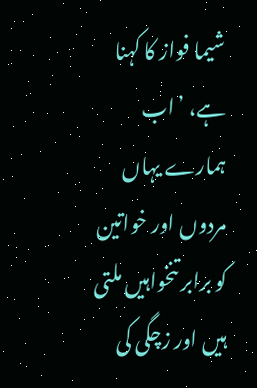شیما فواز کا کہنا ہے، ’اب ہمارے یہاں مردوں اور خواتین کو برابر تنخواہیں ملتی ہیں اور زچگی کی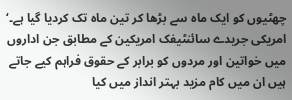چھٹیوں کو ایک ماہ سے بڑھا کر تین ماہ تک کردیا گیا ہے۔‘
امریکی جریدے سائنٹیفک امریکین کے مطابق جن اداروں میں خواتین اور مردوں کو برابر کے حقوق فراہم کیے جاتے ہیں ان میں کام مزید بہتر انداز میں کیا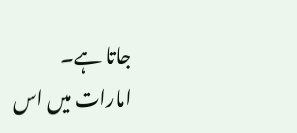جاتا ہے۔
امارات میں اس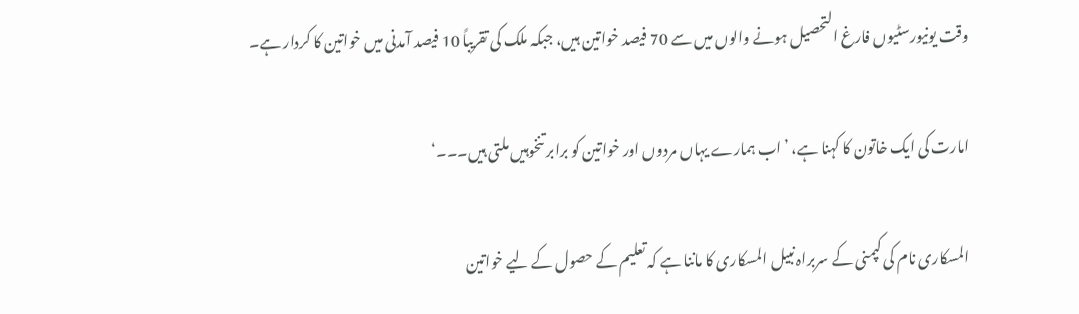وقت یونیورسٹیوں فارغ التحصیل ہونے والوں میں سے 70 فیصد خواتین ہیں، جبکہ ملک کی تقریباً 10 فیصد آمدنی میں خواتین کا کردار ہے۔

امارت کی ایک خاتون کا کہنا ہے، ’اب ہمارے یہاں مردوں اور خواتین کو برابر تنخوہیں ملتی ہیں۔۔۔‘

المسکاری نام کی کپمنی کے سربراہ نبیل المسکاری کا ماننا ہے کہ تعلیم کے حصول کے لیے خواتین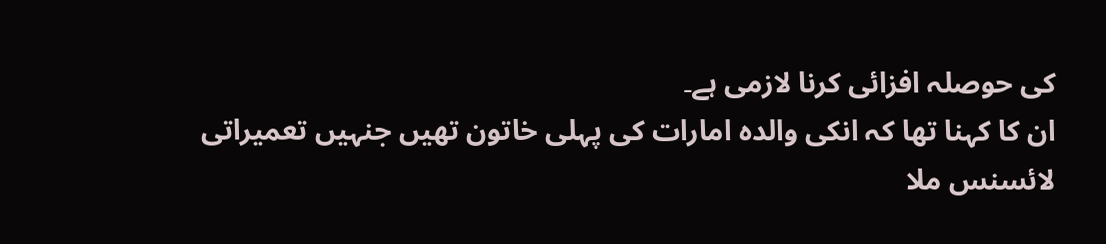کی حوصلہ افزائی کرنا لازمی ہے۔
ان کا کہنا تھا کہ انکی والدہ امارات کی پہلی خاتون تھیں جنہیں تعمیراتی لائسنس ملا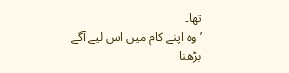تھا۔
’وہ اپنے کام میں اس لیے آگے بڑھنا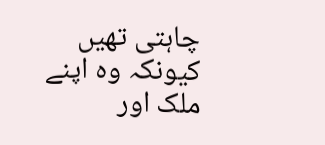چاہتی تھیں کیونکہ وہ اپنے ملک اور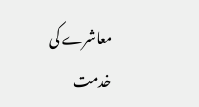معاشرے کی خدمت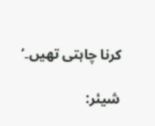کرنا چاہتی تھیں۔‘

شیئر: